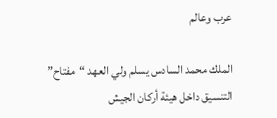عرب وعالم

الملك محمد السادس يسلم ولي العهد “مفتاح” التنسيق داخل هيئة أركان الجيش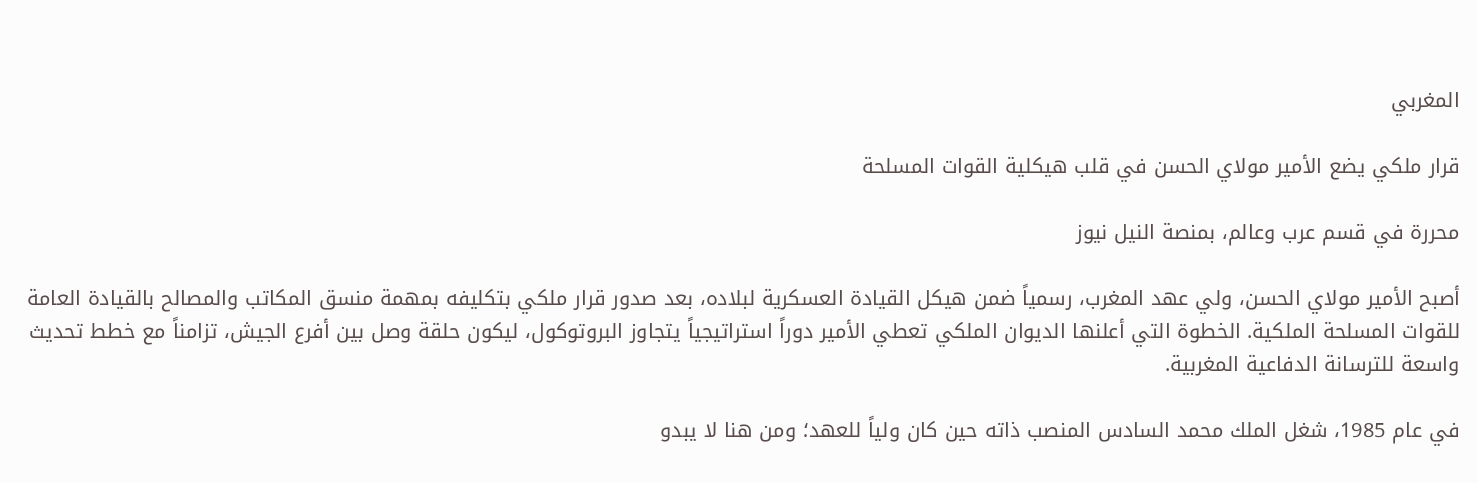المغربي

قرار ملكي يضع الأمير مولاي الحسن في قلب هيكلية القوات المسلحة

محررة في قسم عرب وعالم، بمنصة النيل نيوز

أصبح الأمير مولاي الحسن، ولي عهد المغرب، رسمياً ضمن هيكل القيادة العسكرية لبلاده، بعد صدور قرار ملكي بتكليفه بمهمة منسق المكاتب والمصالح بالقيادة العامة للقوات المسلحة الملكية. الخطوة التي أعلنها الديوان الملكي تعطي الأمير دوراً استراتيجياً يتجاوز البروتوكول، ليكون حلقة وصل بين أفرع الجيش، تزامناً مع خطط تحديث واسعة للترسانة الدفاعية المغربية.

في عام 1985، شغل الملك محمد السادس المنصب ذاته حين كان ولياً للعهد؛ ومن هنا لا يبدو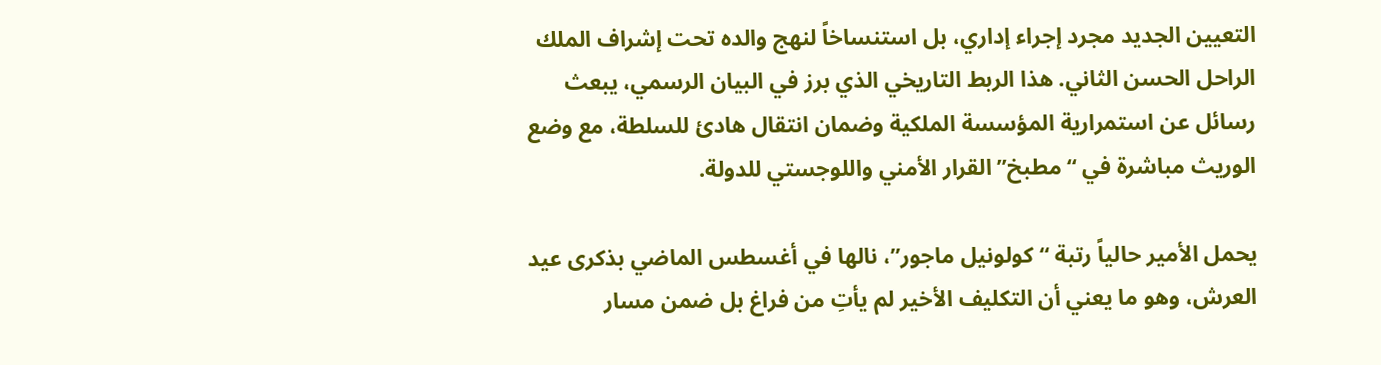التعيين الجديد مجرد إجراء إداري، بل استنساخاً لنهج والده تحت إشراف الملك الراحل الحسن الثاني. هذا الربط التاريخي الذي برز في البيان الرسمي، يبعث رسائل عن استمرارية المؤسسة الملكية وضمان انتقال هادئ للسلطة، مع وضع الوريث مباشرة في “مطبخ” القرار الأمني واللوجستي للدولة.

يحمل الأمير حالياً رتبة “كولونيل ماجور”، نالها في أغسطس الماضي بذكرى عيد العرش، وهو ما يعني أن التكليف الأخير لم يأتِ من فراغ بل ضمن مسار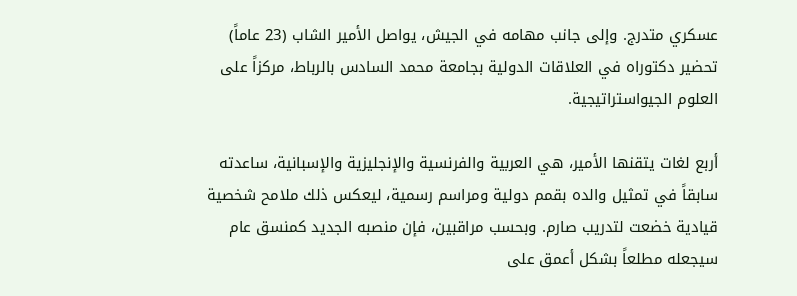عسكري متدرج. وإلى جانب مهامه في الجيش، يواصل الأمير الشاب (23 عاماً) تحضير دكتوراه في العلاقات الدولية بجامعة محمد السادس بالرباط، مركزاً على العلوم الجيواستراتيجية.

أربع لغات يتقنها الأمير، هي العربية والفرنسية والإنجليزية والإسبانية، ساعدته سابقاً في تمثيل والده بقمم دولية ومراسم رسمية، ليعكس ذلك ملامح شخصية قيادية خضعت لتدريب صارم. وبحسب مراقبين، فإن منصبه الجديد كمنسق عام سيجعله مطلعاً بشكل أعمق على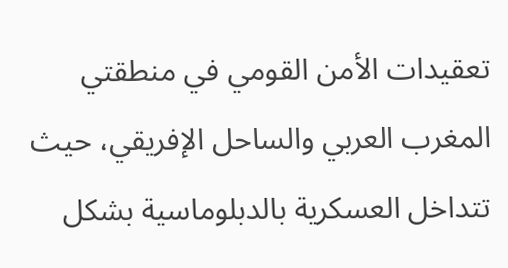تعقيدات الأمن القومي في منطقتي المغرب العربي والساحل الإفريقي، حيث تتداخل العسكرية بالدبلوماسية بشكل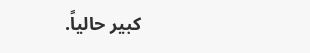كبير حالياً.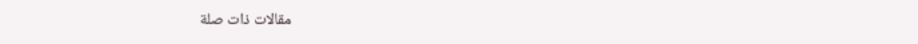مقالات ذات صلة